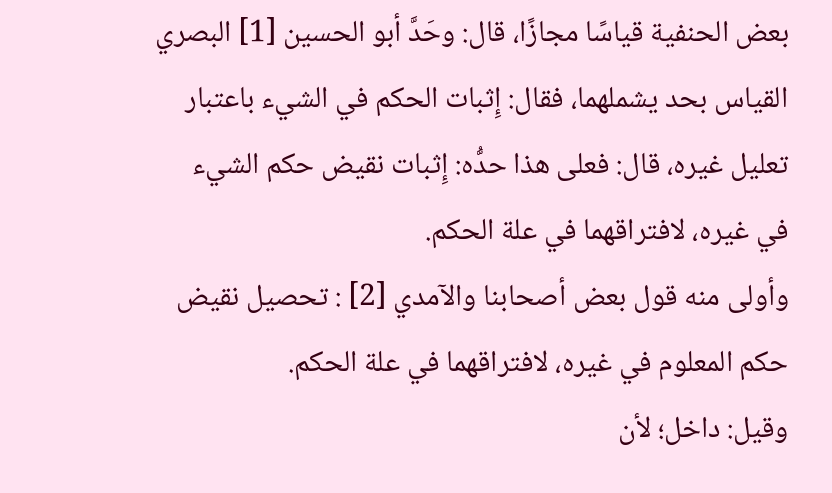بعض الحنفية قياسًا مجازًا، قال: وحَدَّ أبو الحسين [1] البصري القياس بحد يشملهما، فقال: إِثبات الحكم في الشيء باعتبار تعليل غيره، قال: فعلى هذا حدُّه: إِثبات نقيض حكم الشيء في غيره، لافتراقهما في علة الحكم.
وأولى منه قول بعض أصحابنا والآمدي [2] : تحصيل نقيض حكم المعلوم في غيره، لافتراقهما في علة الحكم.
وقيل: داخل؛ لأن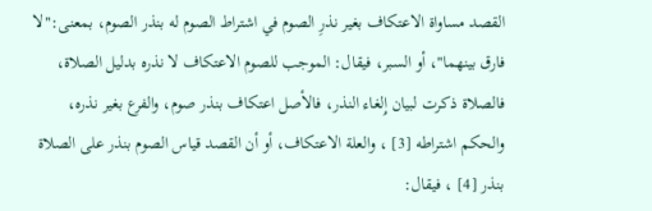القصد مساواة الاعتكاف بغير نذرِ الصوم في اشتراط الصوم له بنذر الصوم، بمعنى:"لا فارق بينهما"، أو السبر، فيقال: الموجب للصوم الاعتكاف لا نذره بدليل الصلاة، فالصلاة ذكرت لبيان إِلغاء النذر، فالأصل اعتكاف بنذر صوم، والفرع بغير نذره، والحكم اشتراطه [3] ، والعلة الاعتكاف، أو أن القصد قياس الصوم بنذر على الصلاة بنذر [4] ، فيقال: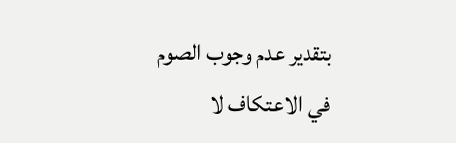بتقدير عدم وجوب الصوم في الاعتكاف لا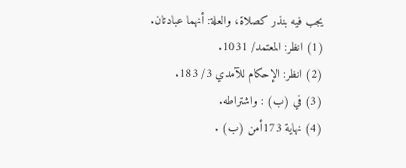يجب فيه بنذر كصلاة، والعلة: أنهما عبادتان.
(1) انظر: المعتمد/ 1031.
(2) انظر: الإحكام للآمدي 3/ 183.
(3) في (ب) : واشتراطه.
(4) نهاية 173أمن (ب) .